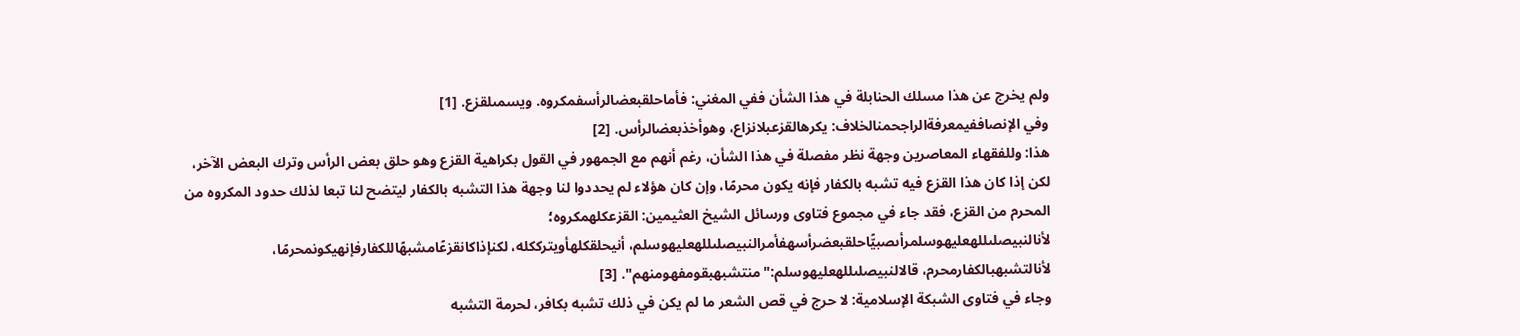ولم يخرج عن هذا مسلك الحنابلة في هذا الشأن ففي المغني: فأماحلقبعضالرأسفمكروه. ويسمىلقزع. [1]
وفي الإنصاففيمعرفةالراجحمنالخلاف: يكرهالقزعبلانزاع، وهوأخذبعضالرأس. [2]
هذا: وللفقهاء المعاصرين وجهة نظر مفصلة في هذا الشأن، رغم أنهم مع الجمهور في القول بكراهية القزع وهو حلق بعض الرأس وترك البعض الآخر، لكن إذا كان هذا القزع فيه تشبه بالكفار فإنه يكون محرمًا، وإن كان هؤلاء لم يحددوا لنا وجهة هذا التشبه بالكفار ليتضح لنا تبعا لذلك حدود المكروه من المحرم من القزع، فقد جاء في مجموع فتاوى ورسائل الشيخ العثيمين: القزعكلهمكروه؛ لأنالنبيصلىللهعليهوسلمرأىصبيًّاحلقبعضرأسهفأمرالنبيصلىللهعليهوسلم، أنيحلقكلهأويترككله، لكنإذاكانقزعًامشبهًاللكفارفإنهيكونمحرمًا، لأنالتشبهبالكفارمحرم، قالالنبيصلىللهعليهوسلم:"منتشبهبقومفهومنهم". [3]
وجاء في فتاوى الشبكة الإسلامية: لا حرج في قص الشعر ما لم يكن في ذلك تشبه بكافر، لحرمة التشبه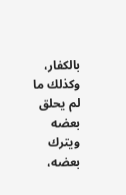بالكفار، وكذلك ما لم يحلق بعضه ويترك بعضه،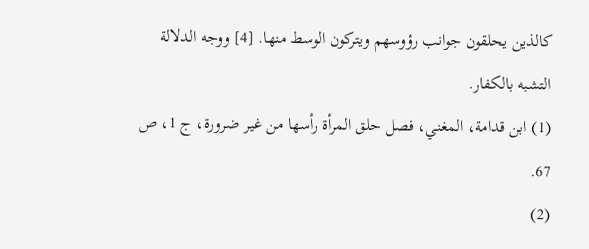كالذين يحلقون جوانب رؤوسهم ويتركون الوسط منها. [4] ووجه الدلالة التشبه بالكفار.
(1) ابن قدامة، المغني، فصل حلق المرأة رأسها من غير ضرورة، ج 1، ص 67.
(2)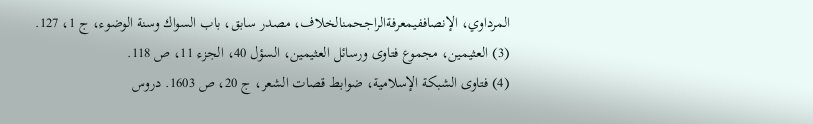المرداوي، الإنصاففيمعرفةالراجحمنالخلاف، مصدر سابق، باب السواك وسنة الوضوء، ج 1، 127.
(3) العثيمين، مجموع فتاوى ورسائل العثيمين، السؤل 40، الجزء 11، ص 118.
(4) فتاوى الشبكة الإسلامية، ضوابط قصات الشعر، ج 20، ص 1603. دروس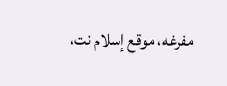مفرغه، موقع إسلام نت،